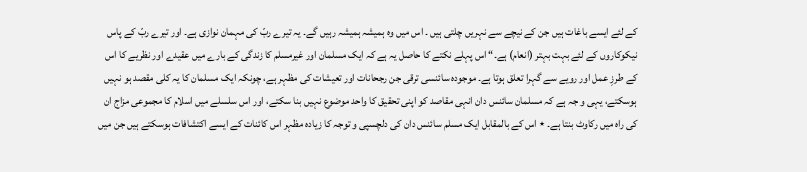کے لئے ایسے باغات ہیں جن کے نیچے سے نہریں چلتی ہیں ۔ اس میں وہ ہمیشہ ہمیشہ رہیں گے۔ یہ تیرے ربّ کی مہمان نوازی ہے۔ اور تیرے ربّ کے پاس نیکوکاروں کے لئے بہت بہتر (انعام) ہے۔“ اس پہلے نکتے کا حاصل یہ ہے کہ ایک مسلمان اور غیرمسلم کا زندگی کے بارے میں عقیدے اور نظریے کا اس کے طرزِ عمل اور رویے سے گہرا تعلق ہوتا ہے۔ موجودہ سائنسی ترقی جن رجحانات اور تعیشات کی مظہر ہے، چونکہ ایک مسلمان کا یہ کلی مقصد ہو نہیں ہوسکتے، یہی و جہ ہے کہ مسلمان سائنس دان انہی مقاصد کو اپنی تحقیق کا واحد موضوع نہیں بنا سکتے، اور اس سلسلے میں اسلام کا مجموعی مزاج ان کی راہ میں رکاوٹ بنتا ہے۔ ٭ اس کے بالمقابل ایک مسلم سائنس دان کی دلچسپی و توجہ کا زیادہ مظہر اس کائنات کے ایسے اکتشافات ہوسکتے ہیں جن میں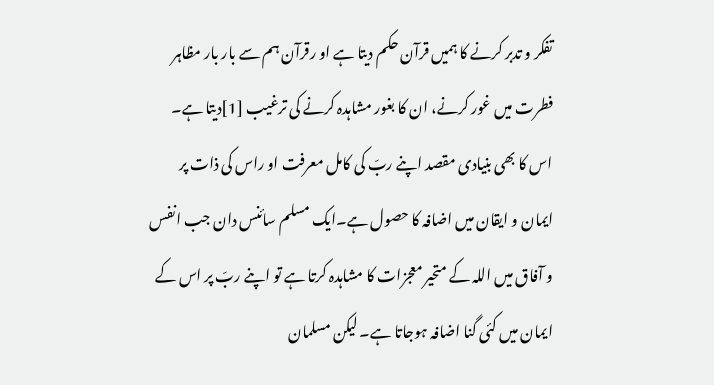تفکر و تدبر کرنے کا ہمیں قرآن حکم دیتا ہے او رقرآن ہم سے بار بار مظاہر فطرت میں غور کرنے، ان کا بغور مشاہدہ کرنے کی ترغیب [1]دیتا ہے۔ اس کا بھی بنیادی مقصد اپنے ربّ کی کامل معرفت او راس کی ذات پر ایمان و ایقان میں اضافہ کا حصول ہے۔ایک مسلم سائنس دان جب انفس و آفاق میں اللہ کے متحیر معجزات کا مشاہدہ کرتا ہے تو اپنے ربّ پر اس کے ایمان میں کئی گنا اضافہ ہوجاتا ہے۔ لیکن مسلمان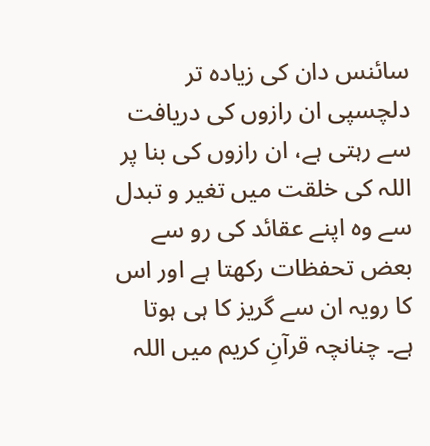سائنس دان کی زیادہ تر دلچسپی ان رازوں کی دریافت سے رہتی ہے، ان رازوں کی بنا پر اللہ کی خلقت میں تغیر و تبدل سے وہ اپنے عقائد کی رو سے بعض تحفظات رکھتا ہے اور اس کا رویہ ان سے گریز کا ہی ہوتا ہے۔ چنانچہ قرآنِ کریم میں اللہ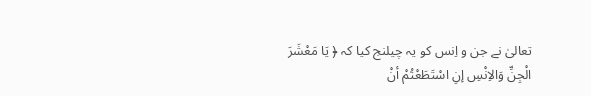تعالیٰ نے جن و اِنس کو یہ چیلنج کیا کہ ﴿ يَا مَعْشَرَ الْجِنِّ وَالاِنْسِ إنِ اسْتَطَعْتُمْ أنْ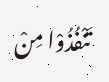تَنْفُذُوْا مِنْ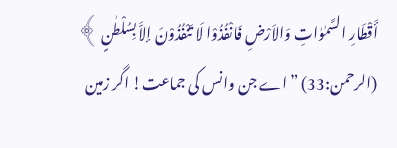أَقْطَارِ السَّمٰوٰاتِ وَالاَرْضِ فَانْفُذُوْا لَا تَنْفُذُوْنَ إلاَّ بِسُلْطٰنٍ ﴾ (الرحمن:33) ” اے جن وانس کی جماعت! اگر زمین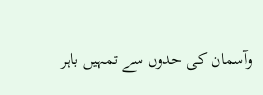وآسمان کی حدوں سے تمہیں باہر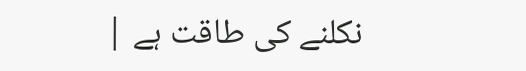نکلنے کی طاقت ہے |